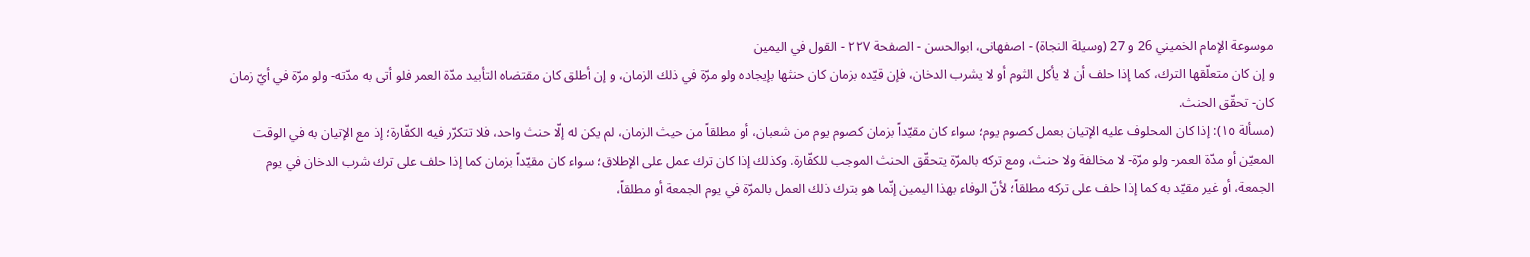موسوعة الإمام الخميني 26 و 27 (وسيلة النجاة) - اصفهانى، ابوالحسن - الصفحة ٢٢٧ - القول في اليمين
و إن كان متعلّقها الترك، كما إذا حلف أن لا يأكل الثوم أو لا يشرب الدخان، فإن قيّده بزمان كان حنثها بإيجاده ولو مرّة في ذلك الزمان، و إن أطلق كان مقتضاه التأبيد مدّة العمر فلو أتى به مدّته- ولو مرّة في أيّ زمان كان- تحقّق الحنث.
(مسألة ١٥): إذا كان المحلوف عليه الإتيان بعمل كصوم يوم؛ سواء كان مقيّداً بزمان كصوم يوم من شعبان، أو مطلقاً من حيث الزمان، لم يكن له إلّا حنث واحد، فلا تتكرّر فيه الكفّارة؛ إذ مع الإتيان به في الوقت المعيّن أو مدّة العمر- ولو مرّة- لا مخالفة ولا حنث، ومع تركه بالمرّة يتحقّق الحنث الموجب للكفّارة. وكذلك إذا كان ترك عمل على الإطلاق؛ سواء كان مقيّداً بزمان كما إذا حلف على ترك شرب الدخان في يوم الجمعة، أو غير مقيّد به كما إذا حلف على تركه مطلقاً؛ لأنّ الوفاء بهذا اليمين إنّما هو بترك ذلك العمل بالمرّة في يوم الجمعة أو مطلقاً،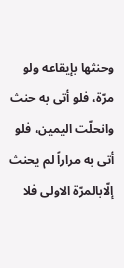وحنثها بإيقاعه ولو مرّة، فلو أتى به حنث وانحلّت اليمين، فلو أتى به مراراً لم يحنث إلّابالمرّة الاولى فلا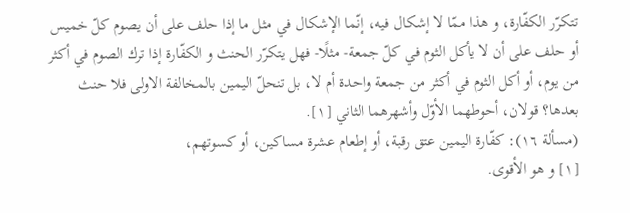تتكرّر الكفّارة، و هذا ممّا لا إشكال فيه، إنّما الإشكال في مثل ما إذا حلف على أن يصوم كلّ خميس أو حلف على أن لا يأكل الثوم في كلّ جمعة- مثلًا- فهل يتكرّر الحنث و الكفّارة إذا ترك الصوم في أكثر من يوم، أو أكل الثوم في أكثر من جمعة واحدة أم لا، بل تنحلّ اليمين بالمخالفة الاولى فلا حنث بعدها؟ قولان، أحوطهما الأوّل وأشهرهما الثاني [١].
(مسألة ١٦): كفّارة اليمين عتق رقبة، أو إطعام عشرة مساكين، أو كسوتهم،
[١] و هو الأقوى.